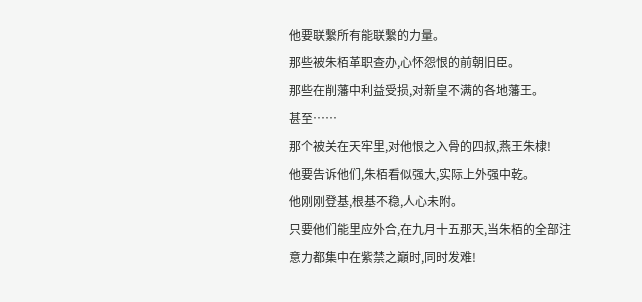他要联繫所有能联繫的力量。
那些被朱栢革职查办,心怀怨恨的前朝旧臣。
那些在削藩中利益受损,对新皇不满的各地藩王。
甚至……
那个被关在天牢里,对他恨之入骨的四叔,燕王朱棣!
他要告诉他们,朱栢看似强大,实际上外强中乾。
他刚刚登基,根基不稳,人心未附。
只要他们能里应外合,在九月十五那天,当朱栢的全部注意力都集中在紫禁之巔时,同时发难!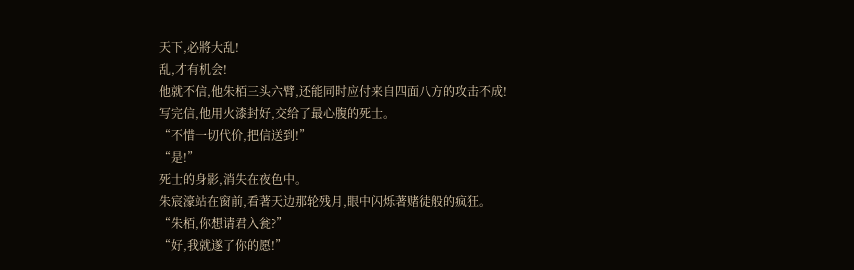天下,必將大乱!
乱,才有机会!
他就不信,他朱栢三头六臂,还能同时应付来自四面八方的攻击不成!
写完信,他用火漆封好,交给了最心腹的死士。
“不惜一切代价,把信送到!”
“是!”
死士的身影,消失在夜色中。
朱宸濠站在窗前,看著天边那轮残月,眼中闪烁著赌徒般的疯狂。
“朱栢,你想请君入瓮?”
“好,我就遂了你的愿!”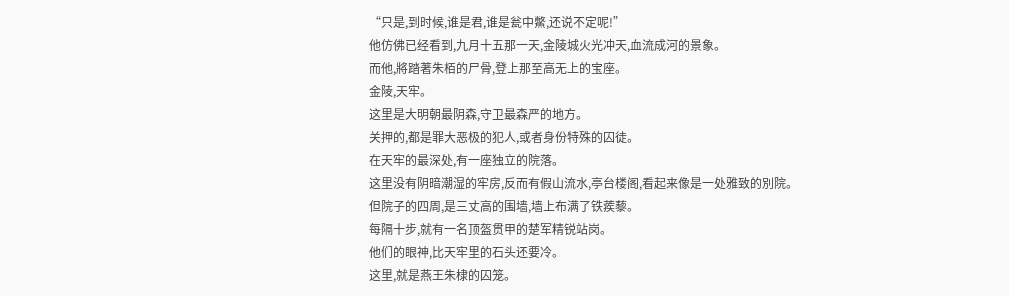“只是,到时候,谁是君,谁是瓮中鱉,还说不定呢!”
他仿佛已经看到,九月十五那一天,金陵城火光冲天,血流成河的景象。
而他,將踏著朱栢的尸骨,登上那至高无上的宝座。
金陵,天牢。
这里是大明朝最阴森,守卫最森严的地方。
关押的,都是罪大恶极的犯人,或者身份特殊的囚徒。
在天牢的最深处,有一座独立的院落。
这里没有阴暗潮湿的牢房,反而有假山流水,亭台楼阁,看起来像是一处雅致的別院。
但院子的四周,是三丈高的围墙,墙上布满了铁蒺藜。
每隔十步,就有一名顶盔贯甲的楚军精锐站岗。
他们的眼神,比天牢里的石头还要冷。
这里,就是燕王朱棣的囚笼。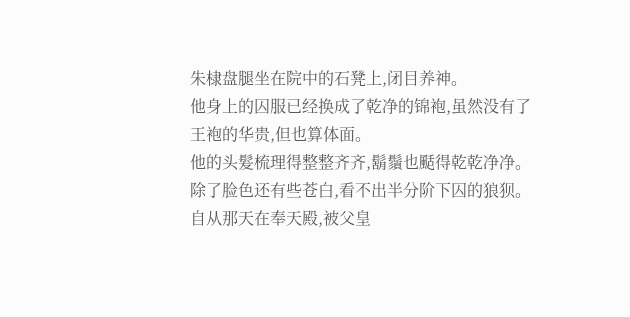朱棣盘腿坐在院中的石凳上,闭目养神。
他身上的囚服已经换成了乾净的锦袍,虽然没有了王袍的华贵,但也算体面。
他的头髮梳理得整整齐齐,鬍鬚也颳得乾乾净净。
除了脸色还有些苍白,看不出半分阶下囚的狼狈。
自从那天在奉天殿,被父皇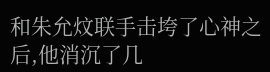和朱允炆联手击垮了心神之后,他消沉了几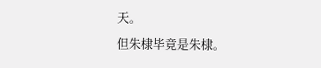天。
但朱棣毕竟是朱棣。